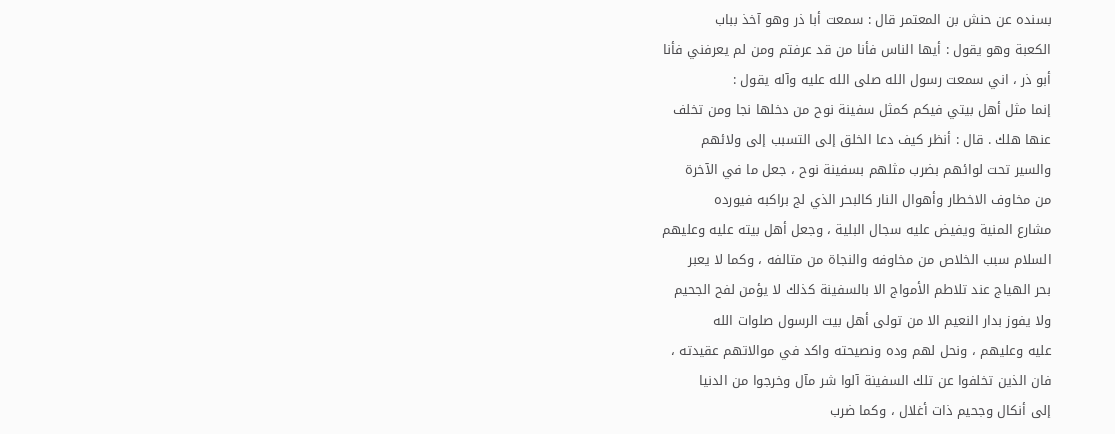بسنده عن حنش بن المعتمر قال : سمعت أبا ذر وهو آخذ بباب
الكعبة وهو يقول : أيها الناس فأنا من قد عرفتم ومن لم يعرفني فأنا
أبو ذر ، اني سمعت رسول الله صلى الله عليه وآله يقول :
إنما مثل أهل بيتي فيكم كمثل سفينة نوح من دخلها نجا ومن تخلف
عنها هلك . قال : أنظر كيف دعا الخلق إلى التسبب إلى ولائهم
والسير تحت لوائهم بضرب مثلهم بسفينة نوح ، جعل ما في الآخرة
من مخاوف الاخطار وأهوال النار كالبحر الذي لج براكبه فيورده
مشارع المنية ويفيض عليه سجال البلية ، وجعل أهل بيته عليه وعليهم
السلام سبب الخلاص من مخاوفه والنجاة من متالفه ، وكما لا يعبر
بحر الهياج عند تلاطم الأمواج الا بالسفينة كذلك لا يؤمن لفح الجحيم
ولا يفوز بدار النعيم الا من تولى أهل بيت الرسول صلوات الله
عليه وعليهم ، ونحل لهم وده ونصيحته واكد في موالاتهم عقيدته ،
فان الذين تخلفوا عن تلك السفينة آلوا شر مآل وخرجوا من الدنيا
إلى أنكال وجحيم ذات أغلال ، وكما ضرب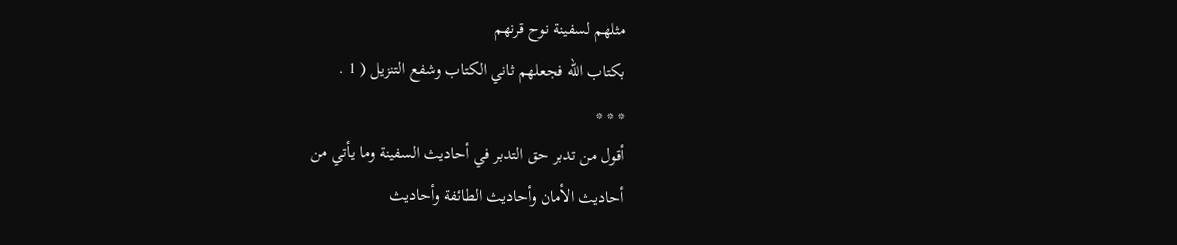مثلهم لسفينة نوح قرنهم
بكتاب الله فجعلهم ثاني الكتاب وشفع التنزيل ( 1 .
* * *
أقول من تدبر حق التدبر في أحاديث السفينة وما يأتي من
أحاديث الأمان وأحاديث الطائفة وأحاديث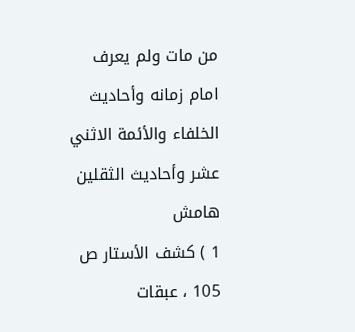من مات ولم يعرف
امام زمانه وأحاديث الخلفاء والأئمة الاثني عشر وأحاديث الثقلين
هامش
1 ) كشف الأستار ص 105 ، عبقات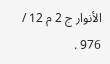الأنوار ج 2 م 12 / 976 .